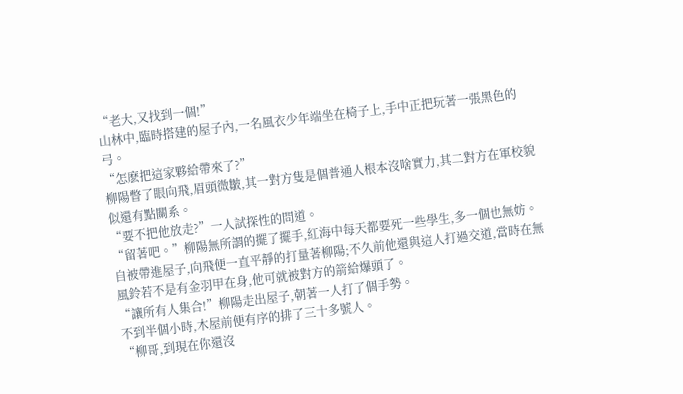“老大,又找到一個!”
山林中,臨時搭建的屋子內,一名風衣少年端坐在椅子上,手中正把玩著一張黑色的弓。
“怎麽把這家夥給帶來了?”
柳陽瞥了眼向飛,眉頭微皺,其一對方隻是個普通人根本沒啥實力,其二對方在軍校貌似還有點關系。
“要不把他放走?”一人試探性的問道。
“留著吧。”柳陽無所謂的擺了擺手,紅海中每天都要死一些學生,多一個也無妨。
自被帶進屋子,向飛便一直平靜的打量著柳陽;不久前他還與這人打過交道,當時在無風鈴若不是有金羽甲在身,他可就被對方的箭給爆頭了。
“讓所有人集合!”柳陽走出屋子,朝著一人打了個手勢。
不到半個小時,木屋前便有序的排了三十多號人。
“柳哥,到現在你還沒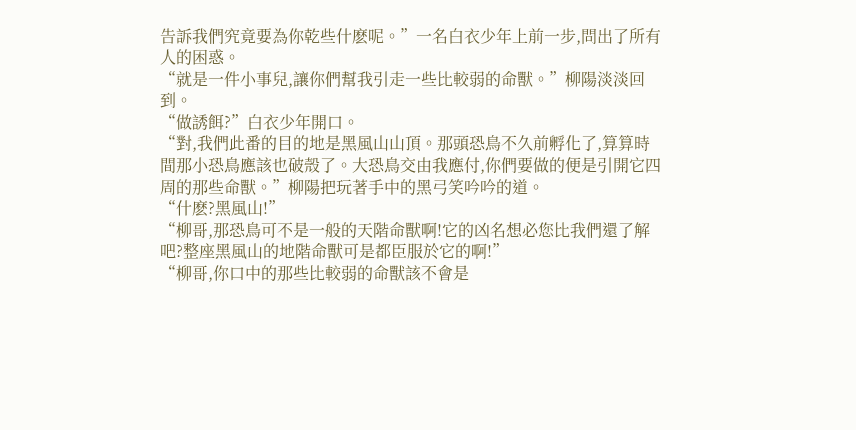告訴我們究竟要為你乾些什麽呢。”一名白衣少年上前一步,問出了所有人的困惑。
“就是一件小事兒,讓你們幫我引走一些比較弱的命獸。”柳陽淡淡回到。
“做誘餌?”白衣少年開口。
“對,我們此番的目的地是黑風山山頂。那頭恐鳥不久前孵化了,算算時間那小恐鳥應該也破殼了。大恐鳥交由我應付,你們要做的便是引開它四周的那些命獸。”柳陽把玩著手中的黑弓笑吟吟的道。
“什麽?黑風山!”
“柳哥,那恐鳥可不是一般的天階命獸啊!它的凶名想必您比我們還了解吧?整座黑風山的地階命獸可是都臣服於它的啊!”
“柳哥,你口中的那些比較弱的命獸該不會是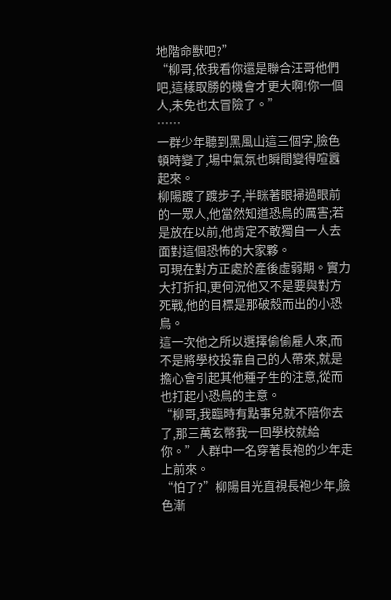地階命獸吧?”
“柳哥,依我看你還是聯合汪哥他們吧,這樣取勝的機會才更大啊!你一個人,未免也太冒險了。”
……
一群少年聽到黑風山這三個字,臉色頓時變了,場中氣氛也瞬間變得喧囂起來。
柳陽踱了踱步子,半眯著眼掃過眼前的一眾人,他當然知道恐鳥的厲害;若是放在以前,他肯定不敢獨自一人去面對這個恐怖的大家夥。
可現在對方正處於產後虛弱期。實力大打折扣,更何況他又不是要與對方死戰,他的目標是那破殼而出的小恐鳥。
這一次他之所以選擇偷偷雇人來,而不是將學校投靠自己的人帶來,就是擔心會引起其他種子生的注意,從而也打起小恐鳥的主意。
“柳哥,我臨時有點事兒就不陪你去了,那三萬玄幣我一回學校就給你。”人群中一名穿著長袍的少年走上前來。
“怕了?”柳陽目光直視長袍少年,臉色漸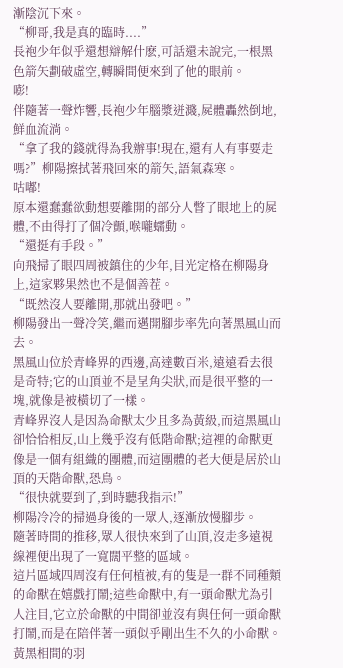漸陰沉下來。
“柳哥,我是真的臨時....”
長袍少年似乎還想辯解什麽,可話還未說完,一根黑色箭矢劃破虛空,轉瞬間便來到了他的眼前。
嘭!
伴隨著一聲炸響,長袍少年腦漿迸濺,屍體轟然倒地,鮮血流淌。
“拿了我的錢就得為我辦事!現在,還有人有事要走嗎?”柳陽擦拭著飛回來的箭矢,語氣森寒。
咕嘟!
原本還蠢蠢欲動想要離開的部分人瞥了眼地上的屍體,不由得打了個冷顫,喉嚨蠕動。
“還挺有手段。”
向飛掃了眼四周被鎮住的少年,目光定格在柳陽身上,這家夥果然也不是個善茬。
“既然沒人要離開,那就出發吧。”
柳陽發出一聲冷笑,繼而邁開腳步率先向著黑風山而去。
黑風山位於青峰界的西邊,高達數百米,遠遠看去很是奇特;它的山頂並不是呈角尖狀,而是很平整的一塊,就像是被橫切了一樣。
青峰界沒人是因為命獸太少且多為黃級,而這黑風山卻恰恰相反,山上幾乎沒有低階命獸;這裡的命獸更像是一個有組織的團體,而這團體的老大便是居於山頂的天階命獸,恐鳥。
“很快就要到了,到時聽我指示!”
柳陽冷冷的掃過身後的一眾人,逐漸放慢腳步。
隨著時間的推移,眾人很快來到了山頂,沒走多遠視線裡便出現了一寬闊平整的區域。
這片區域四周沒有任何植被,有的隻是一群不同種類的命獸在嬉戲打鬧;這些命獸中,有一頭命獸尤為引人注目,它立於命獸的中間卻並沒有與任何一頭命獸打鬧,而是在陪伴著一頭似乎剛出生不久的小命獸。
黃黑相間的羽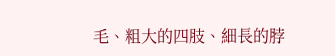毛、粗大的四肢、細長的脖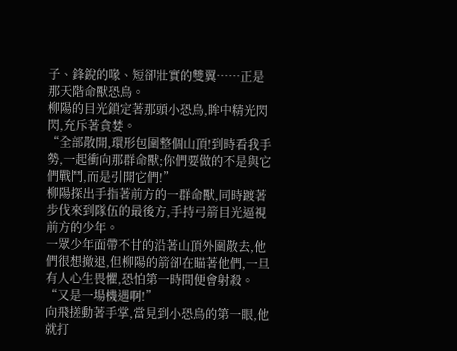子、鋒銳的喙、短卻壯實的雙翼……正是那天階命獸恐鳥。
柳陽的目光鎖定著那頭小恐鳥,眸中精光閃閃,充斥著貪婪。
“全部散開,環形包圍整個山頂!到時看我手勢,一起衝向那群命獸;你們要做的不是與它們戰鬥,而是引開它們!”
柳陽探出手指著前方的一群命獸,同時踱著步伐來到隊伍的最後方,手持弓箭目光逼視前方的少年。
一眾少年面帶不甘的沿著山頂外圍散去,他們很想撤退,但柳陽的箭卻在瞄著他們,一旦有人心生畏懼,恐怕第一時間便會射殺。
“又是一場機遇啊!”
向飛搓動著手掌,當見到小恐鳥的第一眼,他就打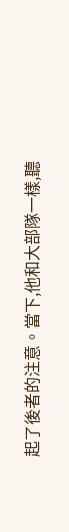起了後者的注意。當下,他和大部隊一樣,聽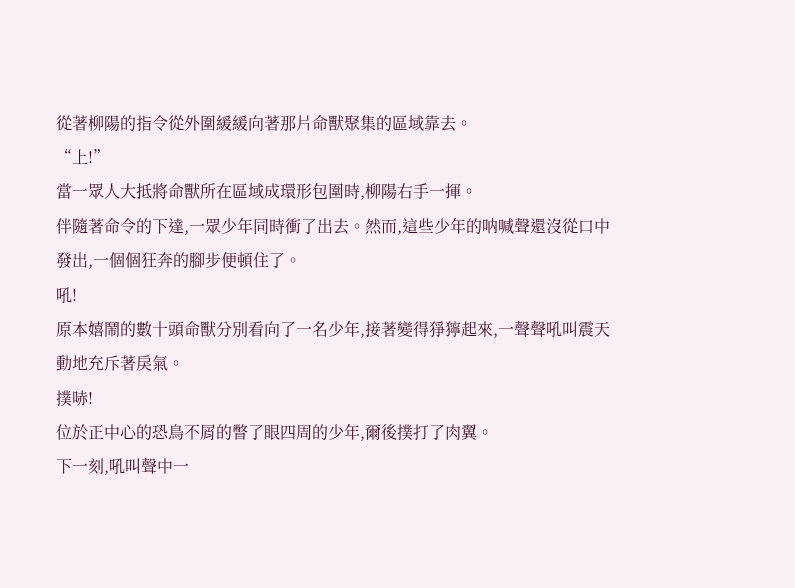從著柳陽的指令從外圍緩緩向著那片命獸聚集的區域靠去。
“上!”
當一眾人大抵將命獸所在區域成環形包圍時,柳陽右手一揮。
伴隨著命令的下達,一眾少年同時衝了出去。然而,這些少年的呐喊聲還沒從口中發出,一個個狂奔的腳步便頓住了。
吼!
原本嬉鬧的數十頭命獸分別看向了一名少年,接著變得猙獰起來,一聲聲吼叫震天動地充斥著戾氣。
撲哧!
位於正中心的恐鳥不屑的瞥了眼四周的少年,爾後撲打了肉翼。
下一刻,吼叫聲中一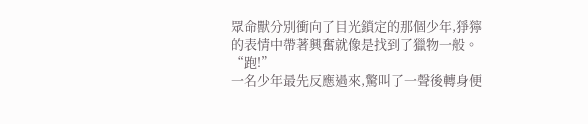眾命獸分別衝向了目光鎖定的那個少年,猙獰的表情中帶著興奮就像是找到了獵物一般。
“跑!”
一名少年最先反應過來,驚叫了一聲後轉身便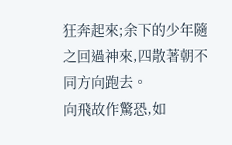狂奔起來;余下的少年隨之回過神來,四散著朝不同方向跑去。
向飛故作驚恐,如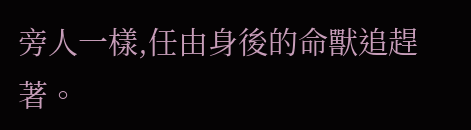旁人一樣,任由身後的命獸追趕著。